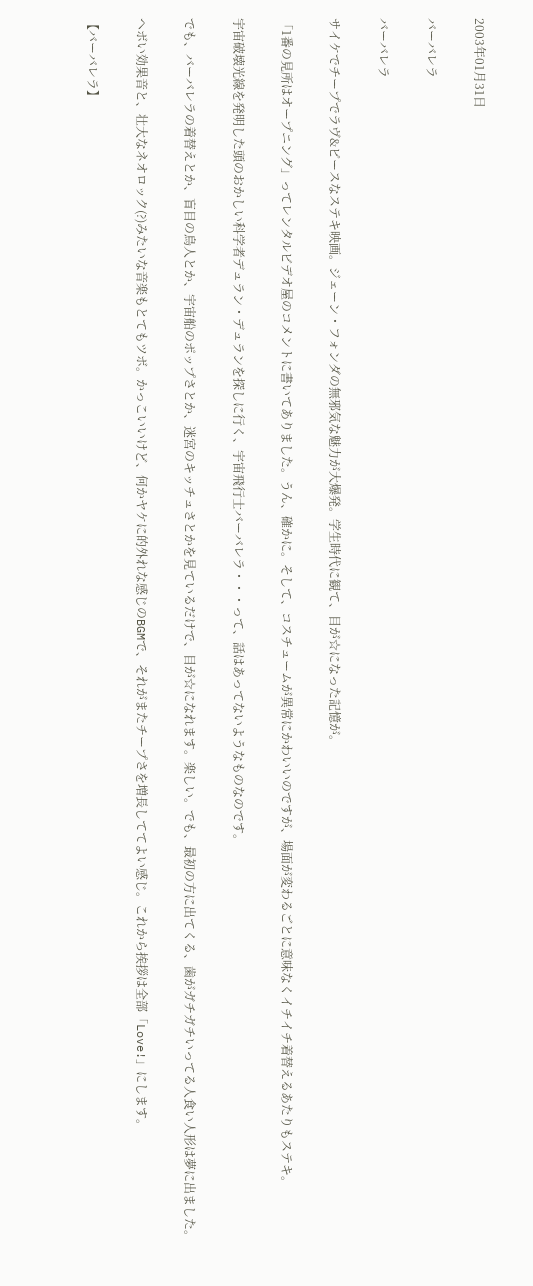2003年01月31日

バーバレラ

バーバレラ

サイケでチープでラヴ&ピースなステキ映画。ジェーン・フォンダの無邪気な魅力が大爆発。学生時代に観て、目が☆になった記憶が。

「1番の見所はオープニング」ってレンタルビデオ屋のコメントに書いてありました。うん、確かに。そして、コスチュームが異常にかわいいのですが、場面が変わるごとに意味なくイチイチ着替えるあたりもステキ。

宇宙破壊光線を発明した頭のおかしい科学者デュラン・デュランを探しに行く、宇宙飛行士バーバレラ・・・って、話はあってないようなものなのです。

でも、バーバレラの着替えとか、盲目の鳥人とか、宇宙船のポップさとか、迷宮のキッチュさとかを見ているだけで、目が☆になれます。楽しい。でも、最初の方に出てくる、歯がガチガチいってる人食い人形は夢に出ました。

ヘボい効果音と、壮大なネオロック(?)みたいな音楽もとてもツボ。かっこいいけど、何かヤケに的外れな感じのBGMで、それがまたチープさを増長しててよい感じ。これから挨拶は全部「Love!」にします。

【バーバレラ】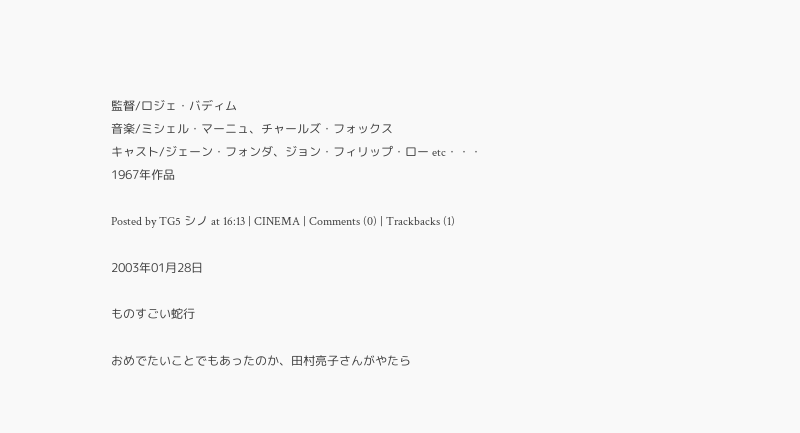監督/ロジェ・バディム
音楽/ミシェル・マーニュ、チャールズ・フォックス
キャスト/ジェーン・フォンダ、ジョン・フィリップ・ロー etc・・・
1967年作品

Posted by TG5 シノ at 16:13 | CINEMA | Comments (0) | Trackbacks (1)

2003年01月28日

ものすごい蛇行

おめでたいことでもあったのか、田村亮子さんがやたら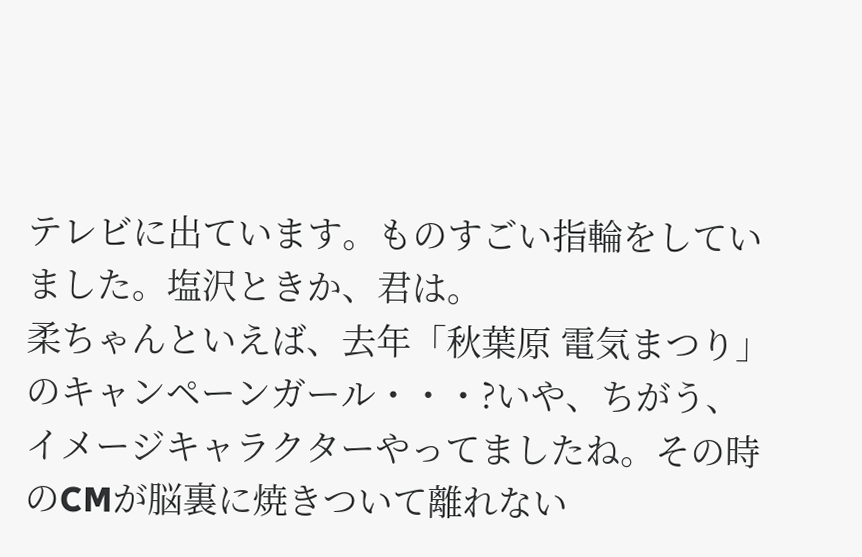テレビに出ています。ものすごい指輪をしていました。塩沢ときか、君は。
柔ちゃんといえば、去年「秋葉原 電気まつり」のキャンペーンガール・・・?いや、ちがう、イメージキャラクターやってましたね。その時のCMが脳裏に焼きついて離れない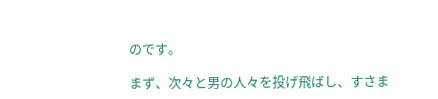のです。

まず、次々と男の人々を投げ飛ばし、すさま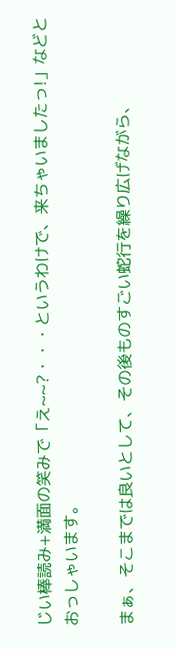じい棒読み+満面の笑みで「え~~?・・・というわけで、来ちゃいましたっ!」などとおっしゃいます。

まぁ、そこまでは良いとして、その後ものすごい蛇行を繰り広げながら、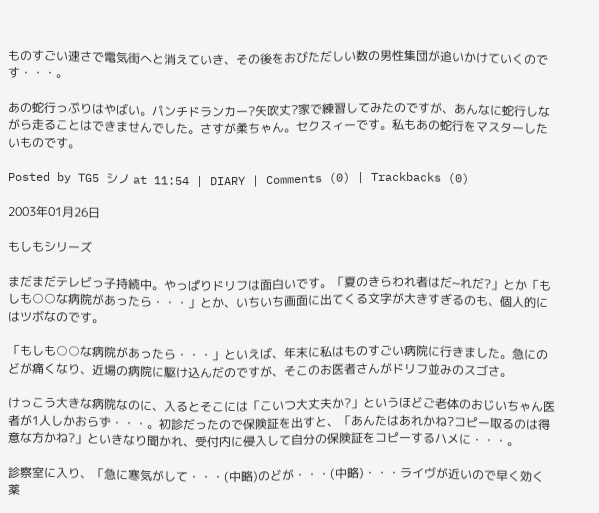ものすごい速さで電気街へと消えていき、その後をおびただしい数の男性集団が追いかけていくのです・・・。

あの蛇行っぷりはやばい。パンチドランカー?矢吹丈?家で練習してみたのですが、あんなに蛇行しながら走ることはできませんでした。さすが柔ちゃん。セクスィーです。私もあの蛇行をマスターしたいものです。

Posted by TG5 シノ at 11:54 | DIARY | Comments (0) | Trackbacks (0)

2003年01月26日

もしもシリーズ

まだまだテレビっ子持続中。やっぱりドリフは面白いです。「夏のきらわれ者はだ~れだ?」とか「もしも○○な病院があったら・・・」とか、いちいち画面に出てくる文字が大きすぎるのも、個人的にはツボなのです。

「もしも○○な病院があったら・・・」といえば、年末に私はものすごい病院に行きました。急にのどが痛くなり、近場の病院に駆け込んだのですが、そこのお医者さんがドリフ並みのスゴさ。

けっこう大きな病院なのに、入るとそこには「こいつ大丈夫か?」というほどご老体のおじいちゃん医者が1人しかおらず・・・。初診だったので保険証を出すと、「あんたはあれかね?コピー取るのは得意な方かね?」といきなり聞かれ、受付内に侵入して自分の保険証をコピーするハメに・・・。

診察室に入り、「急に寒気がして・・・(中略)のどが・・・(中略)・・・ライヴが近いので早く効く薬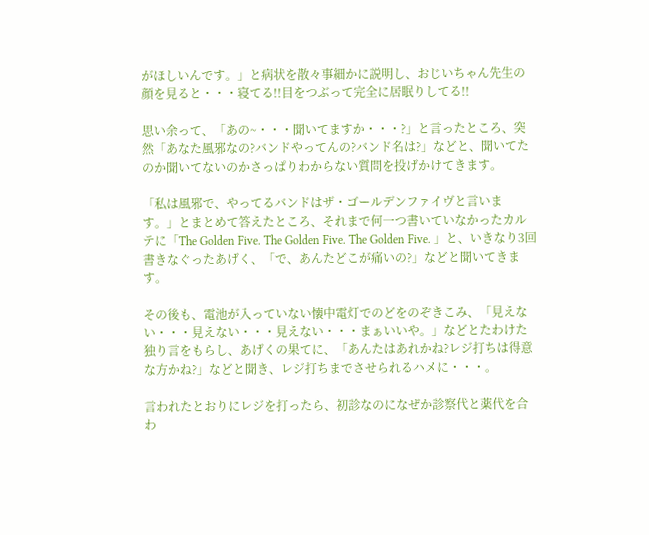がほしいんです。」と病状を散々事細かに説明し、おじいちゃん先生の顔を見ると・・・寝てる!!目をつぶって完全に居眠りしてる!!

思い余って、「あの~・・・聞いてますか・・・?」と言ったところ、突然「あなた風邪なの?バンドやってんの?バンド名は?」などと、聞いてたのか聞いてないのかさっぱりわからない質問を投げかけてきます。

「私は風邪で、やってるバンドはザ・ゴールデンファイヴと言います。」とまとめて答えたところ、それまで何一つ書いていなかったカルテに「The Golden Five. The Golden Five. The Golden Five. 」と、いきなり3回書きなぐったあげく、「で、あんたどこが痛いの?」などと聞いてきます。

その後も、電池が入っていない懐中電灯でのどをのぞきこみ、「見えない・・・見えない・・・見えない・・・まぁいいや。」などとたわけた独り言をもらし、あげくの果てに、「あんたはあれかね?レジ打ちは得意な方かね?」などと聞き、レジ打ちまでさせられるハメに・・・。

言われたとおりにレジを打ったら、初診なのになぜか診察代と薬代を合わ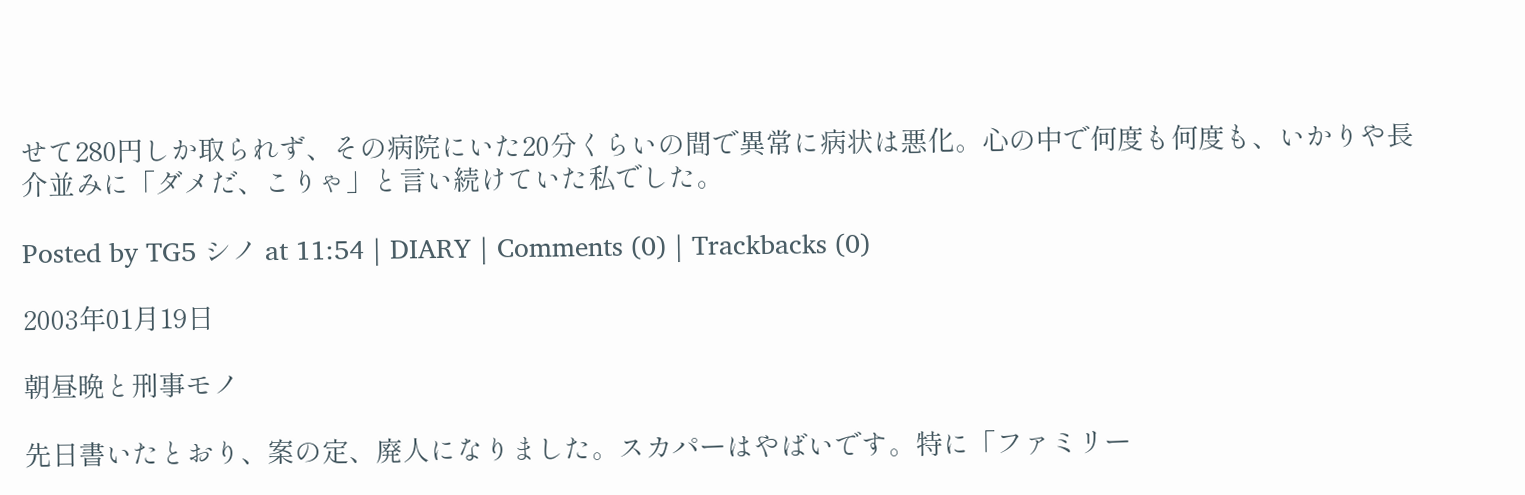せて280円しか取られず、その病院にいた20分くらいの間で異常に病状は悪化。心の中で何度も何度も、いかりや長介並みに「ダメだ、こりゃ」と言い続けていた私でした。

Posted by TG5 シノ at 11:54 | DIARY | Comments (0) | Trackbacks (0)

2003年01月19日

朝昼晩と刑事モノ

先日書いたとおり、案の定、廃人になりました。スカパーはやばいです。特に「ファミリー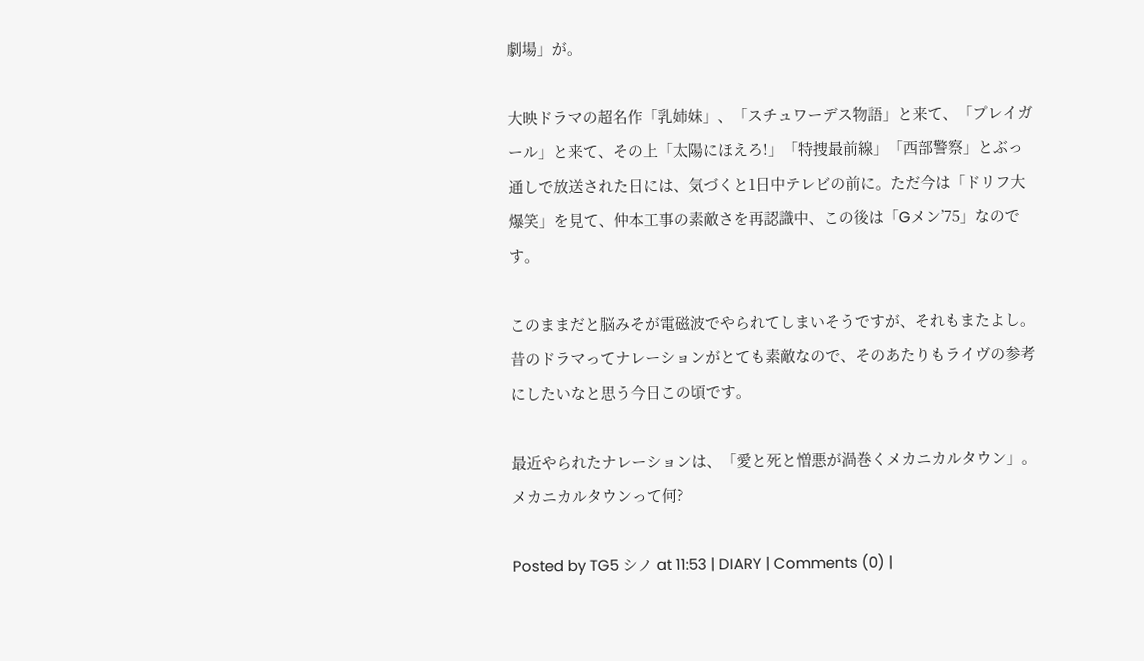劇場」が。

大映ドラマの超名作「乳姉妹」、「スチュワーデス物語」と来て、「プレイガール」と来て、その上「太陽にほえろ!」「特捜最前線」「西部警察」とぶっ通しで放送された日には、気づくと1日中テレビの前に。ただ今は「ドリフ大爆笑」を見て、仲本工事の素敵さを再認識中、この後は「Gメン’75」なのです。

このままだと脳みそが電磁波でやられてしまいそうですが、それもまたよし。昔のドラマってナレーションがとても素敵なので、そのあたりもライヴの参考にしたいなと思う今日この頃です。

最近やられたナレーションは、「愛と死と憎悪が渦巻くメカニカルタウン」。メカニカルタウンって何?

Posted by TG5 シノ at 11:53 | DIARY | Comments (0) |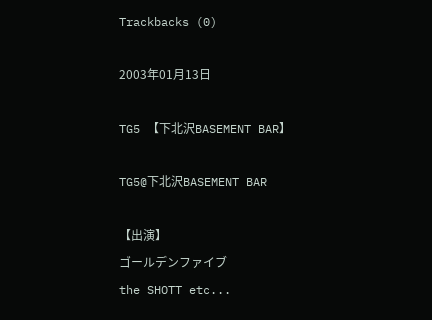Trackbacks (0)

2003年01月13日

TG5 【下北沢BASEMENT BAR】

TG5@下北沢BASEMENT BAR

【出演】
ゴールデンファイブ
the SHOTT etc...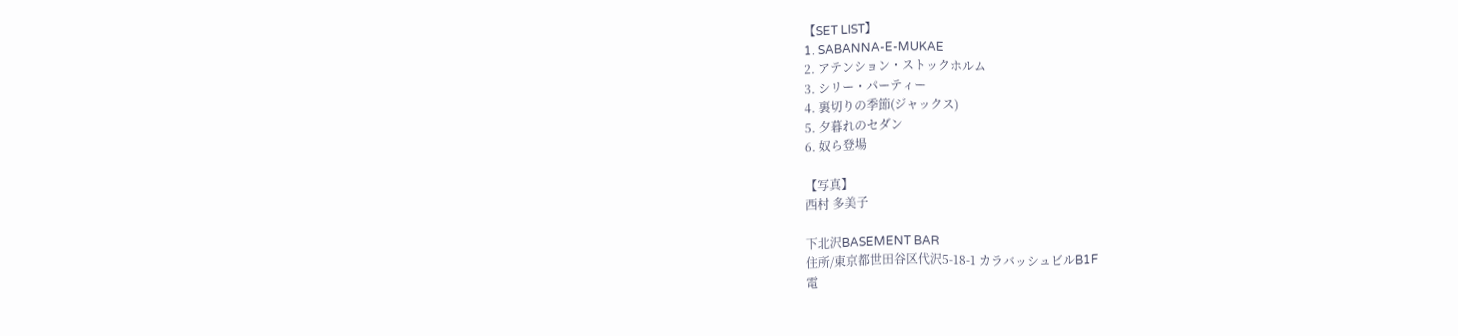【SET LIST】
1. SABANNA-E-MUKAE
2. アテンション・ストックホルム
3. シリー・パーティー
4. 裏切りの季節(ジャックス)
5. 夕暮れのセダン
6. 奴ら登場

【写真】
西村 多美子

下北沢BASEMENT BAR
住所/東京都世田谷区代沢5-18-1 カラバッシュビルB1F
電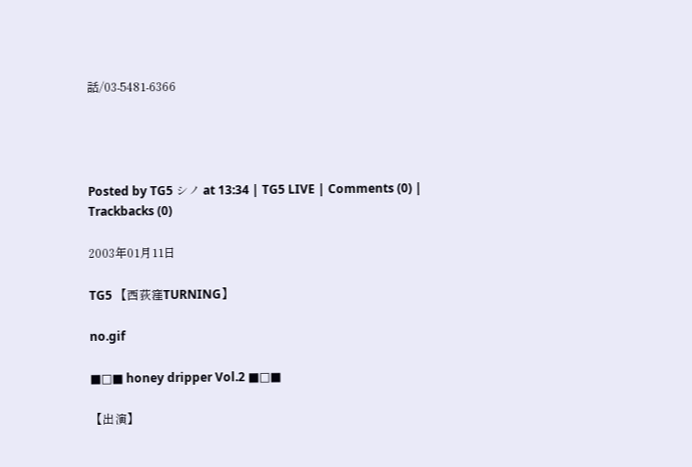話/03-5481-6366




Posted by TG5 シノ at 13:34 | TG5 LIVE | Comments (0) | Trackbacks (0)

2003年01月11日

TG5 【西荻窪TURNING】

no.gif

■□■ honey dripper Vol.2 ■□■

【出演】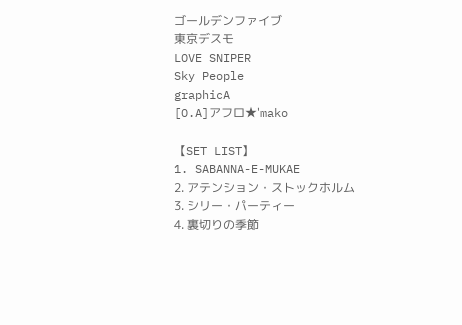ゴールデンファイブ
東京デスモ
LOVE SNIPER
Sky People
graphicA
[O.A]アフロ★'mako

【SET LIST】
1. SABANNA-E-MUKAE
2. アテンション・ストックホルム
3. シリー・パーティー
4. 裏切りの季節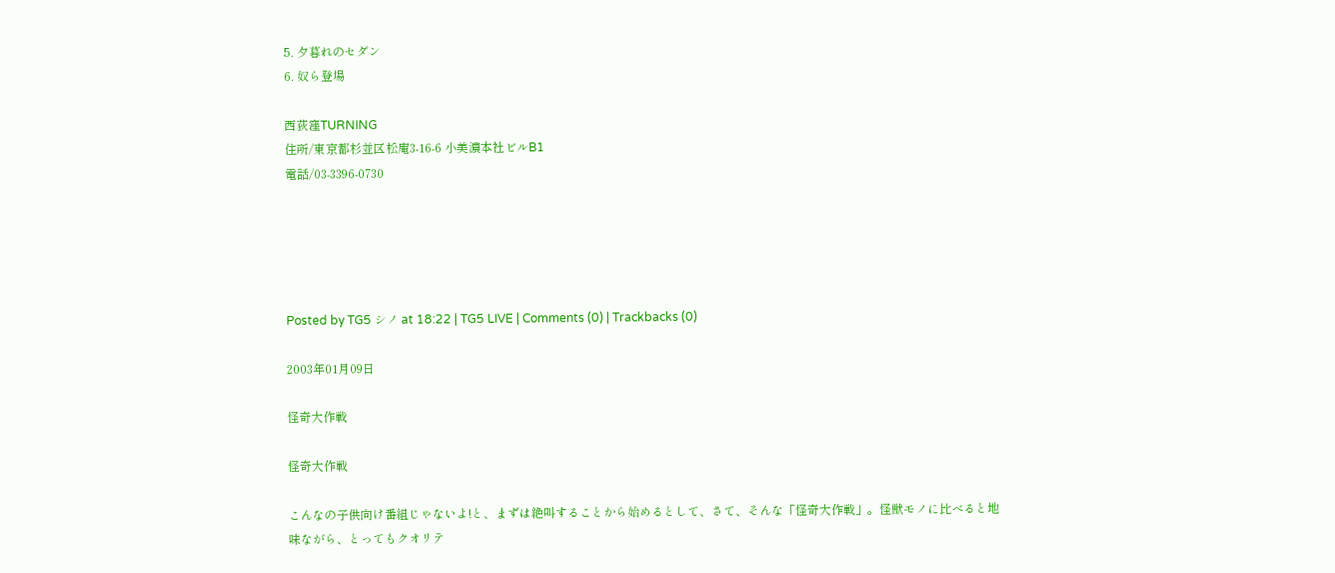5. 夕暮れのセダン
6. 奴ら登場

西荻窪TURNING
住所/東京都杉並区松庵3-16-6 小美濃本社ビルB1
電話/03-3396-0730





Posted by TG5 シノ at 18:22 | TG5 LIVE | Comments (0) | Trackbacks (0)

2003年01月09日

怪奇大作戦

怪奇大作戦

こんなの子供向け番組じゃないよ!と、まずは絶叫することから始めるとして、さて、そんな「怪奇大作戦」。怪獣モノに比べると地味ながら、とってもクオリテ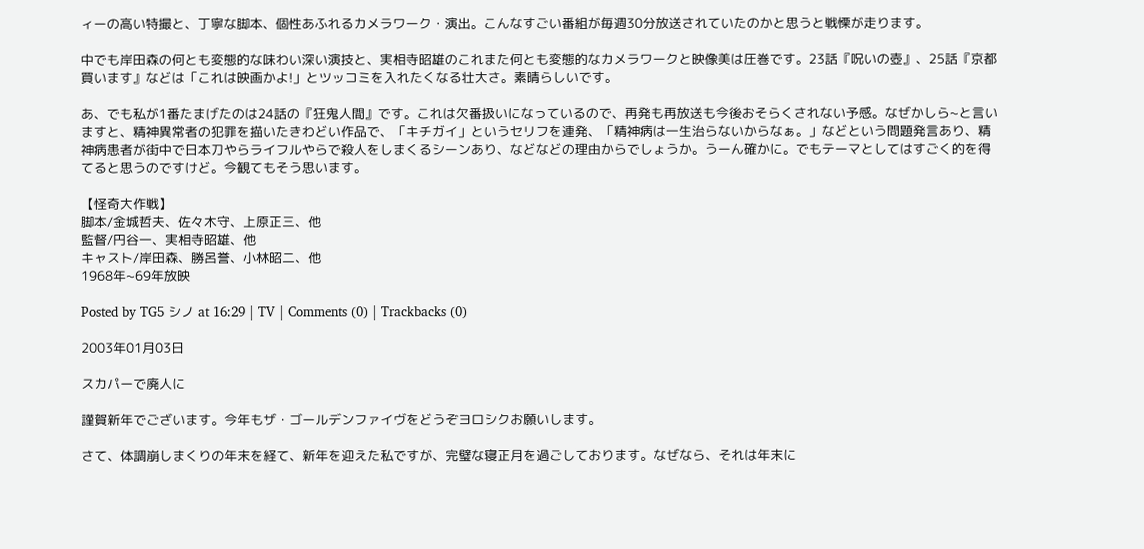ィーの高い特撮と、丁寧な脚本、個性あふれるカメラワーク・演出。こんなすごい番組が毎週30分放送されていたのかと思うと戦慄が走ります。

中でも岸田森の何とも変態的な味わい深い演技と、実相寺昭雄のこれまた何とも変態的なカメラワークと映像美は圧巻です。23話『呪いの壺』、25話『京都買います』などは「これは映画かよ!」とツッコミを入れたくなる壮大さ。素晴らしいです。

あ、でも私が1番たまげたのは24話の『狂鬼人間』です。これは欠番扱いになっているので、再発も再放送も今後おそらくされない予感。なぜかしら~と言いますと、精神異常者の犯罪を描いたきわどい作品で、「キチガイ」というセリフを連発、「精神病は一生治らないからなぁ。」などという問題発言あり、精神病患者が街中で日本刀やらライフルやらで殺人をしまくるシーンあり、などなどの理由からでしょうか。うーん確かに。でもテーマとしてはすごく的を得てると思うのですけど。今観てもそう思います。

【怪奇大作戦】
脚本/金城哲夫、佐々木守、上原正三、他
監督/円谷一、実相寺昭雄、他
キャスト/岸田森、勝呂誉、小林昭二、他
1968年~69年放映

Posted by TG5 シノ at 16:29 | TV | Comments (0) | Trackbacks (0)

2003年01月03日

スカパーで廃人に

謹賀新年でございます。今年もザ・ゴールデンファイヴをどうぞヨロシクお願いします。

さて、体調崩しまくりの年末を経て、新年を迎えた私ですが、完璧な寝正月を過ごしております。なぜなら、それは年末に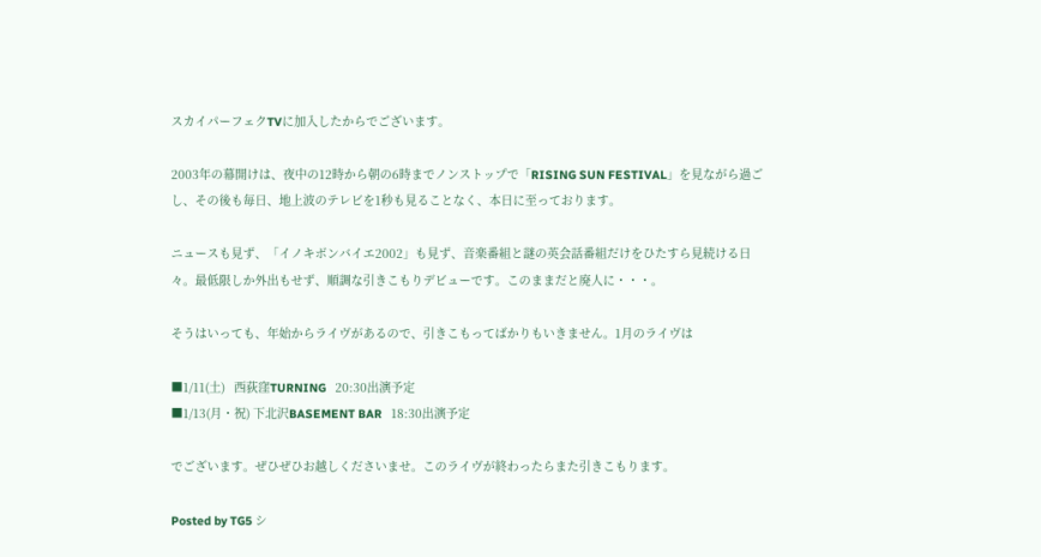スカイパーフェクTVに加入したからでございます。

2003年の幕開けは、夜中の12時から朝の6時までノンストップで「RISING SUN FESTIVAL」を見ながら過ごし、その後も毎日、地上波のテレビを1秒も見ることなく、本日に至っております。

ニュースも見ず、「イノキボンバイエ2002」も見ず、音楽番組と謎の英会話番組だけをひたすら見続ける日々。最低限しか外出もせず、順調な引きこもりデビューです。このままだと廃人に・・・。

そうはいっても、年始からライヴがあるので、引きこもってばかりもいきません。1月のライヴは

■1/11(土)   西荻窪TURNING   20:30出演予定
■1/13(月・祝) 下北沢BASEMENT BAR   18:30出演予定

でございます。ぜひぜひお越しくださいませ。このライヴが終わったらまた引きこもります。

Posted by TG5 シ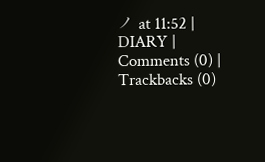ノ at 11:52 | DIARY | Comments (0) | Trackbacks (0)